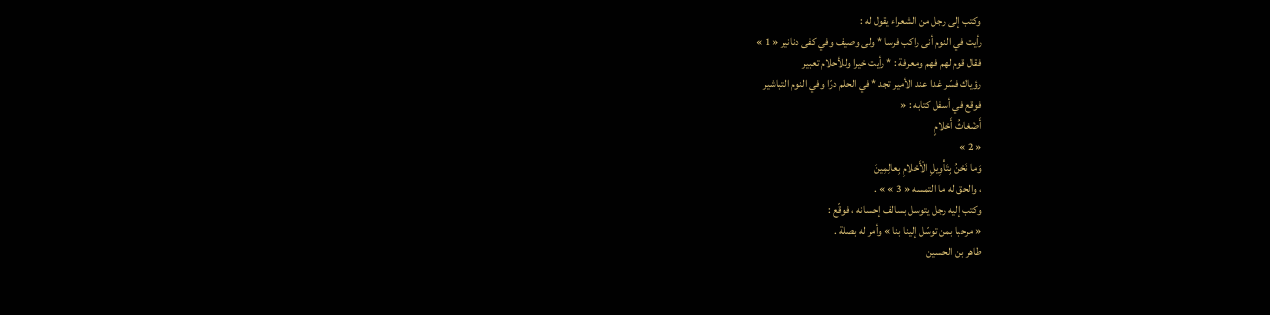وكتب إلى رجل من الشعراء يقول له :
رأيت في النوم أنى راكب فرسا * ولى وصيف وفي كفى دنانير « 1 »
فقال قوم لهم فهم ومعرفة : * رأيت خيرا وللأحلام تعبير
رؤياك فسّر غدا عند الأمير تجد * في الحلم درّا وفي النوم التباشير
فوقع في أسفل كتابه : «
أَضْغاثُ أَحْلامٍ
« 2 »
وَما نَحْنُ بِتَأْوِيلِ الْأَحْلامِ بِعالِمِينَ
، والحق له ما التمسه « 3 » » .
وكتب إليه رجل يتوسل بسالف إحسانه ، فوقّع :
« مرحبا بمن توسّل إلينا بنا » وأمر له بصلة .
طاهر بن الحسين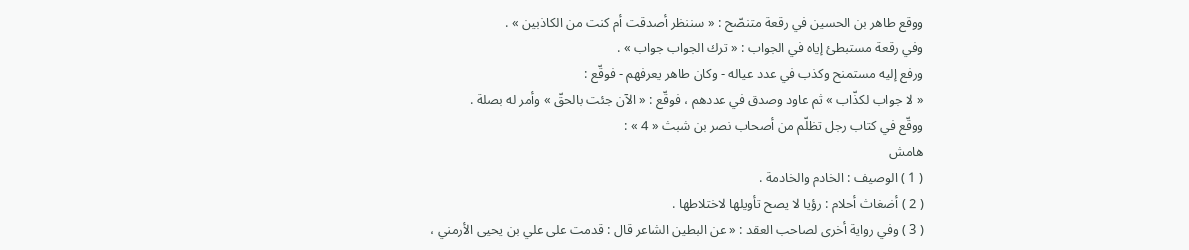ووقع طاهر بن الحسين في رقعة متنصّح : « سننظر أصدقت أم كنت من الكاذبين » .
وفي رقعة مستبطئ إياه في الجواب : « ترك الجواب جواب » .
ورفع إليه مستمنح وكذب في عدد عياله - وكان طاهر يعرفهم - فوقّع :
« لا جواب لكذّاب » ثم عاود وصدق في عددهم ، فوقّع : « الآن جئت بالحقّ » وأمر له بصلة .
ووقّع في كتاب رجل تظلّم من أصحاب نصر بن شبث « 4 » :
هامش
( 1 ) الوصيف : الخادم والخادمة .
( 2 ) أضغاث أحلام : رؤيا لا يصح تأويلها لاختلاطها .
( 3 ) وفي رواية أخرى لصاحب العقد : « عن البطين الشاعر قال : قدمت على علي بن يحيى الأرمني ،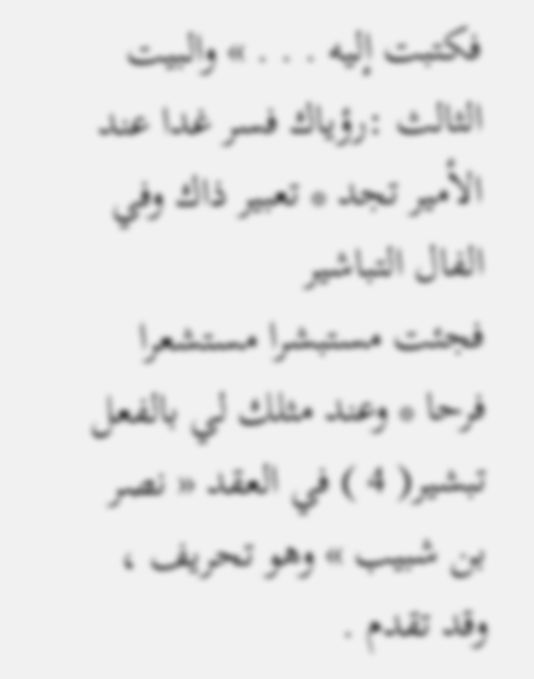فكتبت إليه . . . » والبيت الثالث :رؤياك فسر غدا عند الأمير تجد * تعبير ذاك وفي الفال التباشير
فجئت مستبشرا مستشعرا فرحا * وعند مثلك لي بالفعل تبشير( 4 ) في العقد « نصر بن شبيب » وهو تحريف ، وقد تقدم .